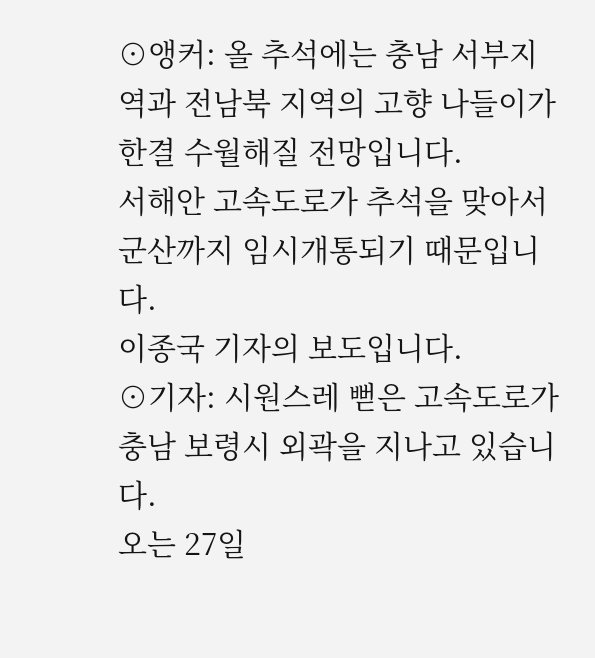⊙앵커: 올 추석에는 충남 서부지역과 전남북 지역의 고향 나들이가 한결 수월해질 전망입니다.
서해안 고속도로가 추석을 맞아서 군산까지 임시개통되기 때문입니다.
이종국 기자의 보도입니다.
⊙기자: 시원스레 뻗은 고속도로가 충남 보령시 외곽을 지나고 있습니다.
오는 27일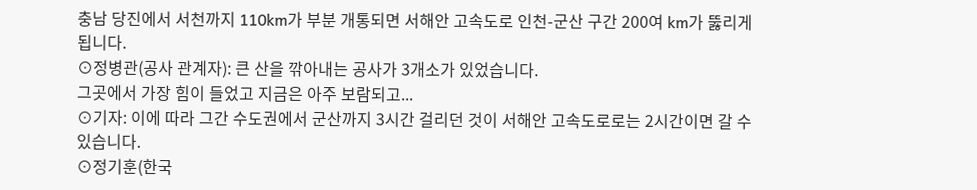충남 당진에서 서천까지 110km가 부분 개통되면 서해안 고속도로 인천-군산 구간 200여 km가 뚫리게 됩니다.
⊙정병관(공사 관계자): 큰 산을 깎아내는 공사가 3개소가 있었습니다.
그곳에서 가장 힘이 들었고 지금은 아주 보람되고...
⊙기자: 이에 따라 그간 수도권에서 군산까지 3시간 걸리던 것이 서해안 고속도로로는 2시간이면 갈 수 있습니다.
⊙정기훈(한국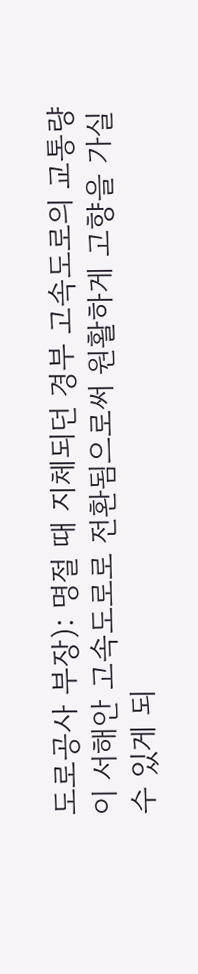도로공사 부장): 명절 때 지체되던 경부 고속도로의 교통량이 서해안 고속도로로 전환됨으로써 원활하게 고향을 가실 수 있게 되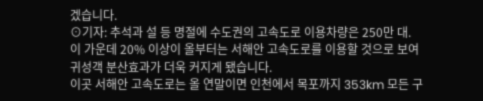겠습니다.
⊙기자: 추석과 설 등 명절에 수도권의 고속도로 이용차량은 250만 대.
이 가운데 20% 이상이 올부터는 서해안 고속도로를 이용할 것으로 보여 귀성객 분산효과가 더욱 커지게 됐습니다.
이곳 서해안 고속도로는 올 연말이면 인천에서 목포까지 353km 모든 구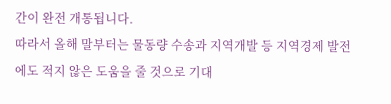간이 완전 개통됩니다.
따라서 올해 말부터는 물동량 수송과 지역개발 등 지역경제 발전에도 적지 않은 도움을 줄 것으로 기대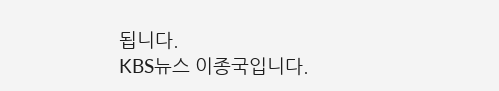됩니다.
KBS뉴스 이종국입니다.